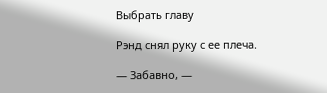Выбрать главу

Рэнд снял руку с ее плеча.

— Забавно, —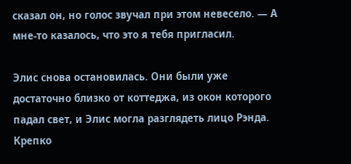сказал он, но голос звучал при этом невесело. — А мне-то казалось, что это я тебя пригласил.

Элис снова остановилась. Они были уже достаточно близко от коттеджа, из окон которого падал свет, и Элис могла разглядеть лицо Рэнда. Крепко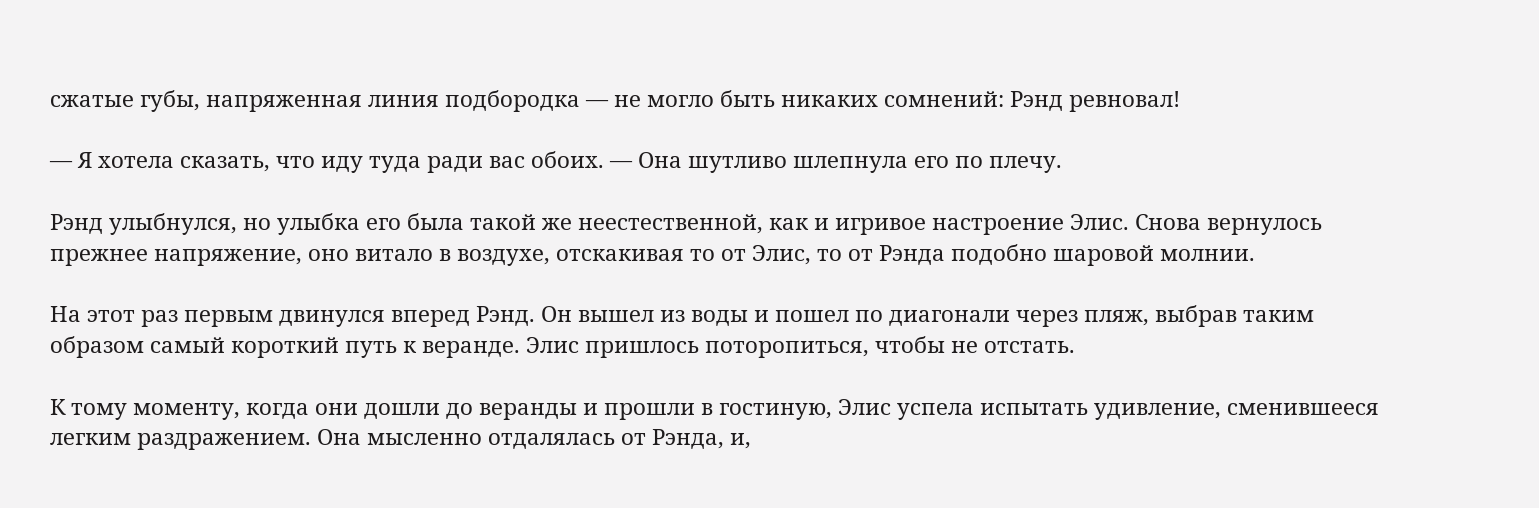сжатые губы, напряженная линия подбородка — не могло быть никаких сомнений: Рэнд ревновал!

— Я хотела сказать, что иду туда ради вас обоих. — Она шутливо шлепнула его по плечу.

Рэнд улыбнулся, но улыбка его была такой же неестественной, как и игривое настроение Элис. Снова вернулось прежнее напряжение, оно витало в воздухе, отскакивая то от Элис, то от Рэнда подобно шаровой молнии.

На этот раз первым двинулся вперед Рэнд. Он вышел из воды и пошел по диагонали через пляж, выбрав таким образом самый короткий путь к веранде. Элис пришлось поторопиться, чтобы не отстать.

К тому моменту, когда они дошли до веранды и прошли в гостиную, Элис успела испытать удивление, сменившееся легким раздражением. Она мысленно отдалялась от Рэнда, и,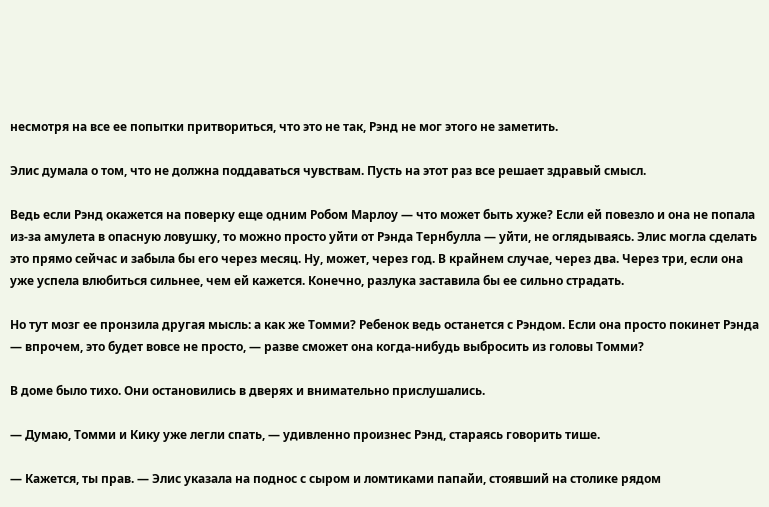несмотря на все ее попытки притвориться, что это не так, Рэнд не мог этого не заметить.

Элис думала о том, что не должна поддаваться чувствам. Пусть на этот раз все решает здравый смысл.

Ведь если Рэнд окажется на поверку еще одним Робом Марлоу — что может быть хуже? Если ей повезло и она не попала из-за амулета в опасную ловушку, то можно просто уйти от Рэнда Тернбулла — уйти, не оглядываясь. Элис могла сделать это прямо сейчас и забыла бы его через месяц. Ну, может, через год. В крайнем случае, через два. Через три, если она уже успела влюбиться сильнее, чем ей кажется. Конечно, разлука заставила бы ее сильно страдать.

Но тут мозг ее пронзила другая мысль: а как же Томми? Ребенок ведь останется с Рэндом. Если она просто покинет Рэнда — впрочем, это будет вовсе не просто, — разве сможет она когда-нибудь выбросить из головы Томми?

В доме было тихо. Они остановились в дверях и внимательно прислушались.

— Думаю, Томми и Кику уже легли спать, — удивленно произнес Рэнд, стараясь говорить тише.

— Кажется, ты прав. — Элис указала на поднос с сыром и ломтиками папайи, стоявший на столике рядом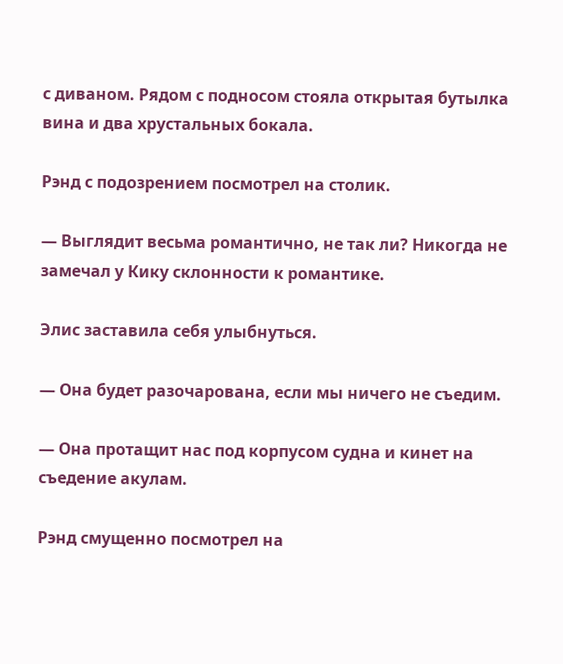с диваном. Рядом с подносом стояла открытая бутылка вина и два хрустальных бокала.

Рэнд с подозрением посмотрел на столик.

— Выглядит весьма романтично, не так ли? Никогда не замечал у Кику склонности к романтике.

Элис заставила себя улыбнуться.

— Она будет разочарована, если мы ничего не съедим.

— Она протащит нас под корпусом судна и кинет на съедение акулам.

Рэнд смущенно посмотрел на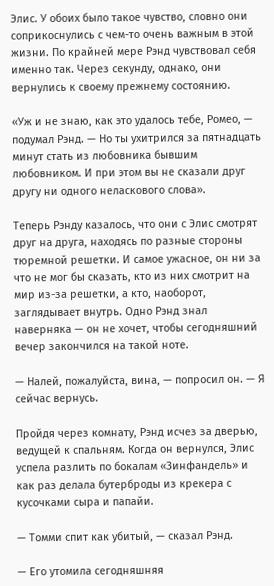Элис. У обоих было такое чувство, словно они соприкоснулись с чем-то очень важным в этой жизни. По крайней мере Рэнд чувствовал себя именно так. Через секунду, однако, они вернулись к своему прежнему состоянию.

«Уж и не знаю, как это удалось тебе, Ромео, — подумал Рэнд. — Но ты ухитрился за пятнадцать минут стать из любовника бывшим любовником. И при этом вы не сказали друг другу ни одного неласкового слова».

Теперь Рэнду казалось, что они с Элис смотрят друг на друга, находясь по разные стороны тюремной решетки. И самое ужасное, он ни за что не мог бы сказать, кто из них смотрит на мир из-за решетки, а кто, наоборот, заглядывает внутрь. Одно Рэнд знал наверняка — он не хочет, чтобы сегодняшний вечер закончился на такой ноте.

— Налей, пожалуйста, вина, — попросил он. — Я сейчас вернусь.

Пройдя через комнату, Рэнд исчез за дверью, ведущей к спальням. Когда он вернулся, Элис успела разлить по бокалам «Зинфандель» и как раз делала бутерброды из крекера с кусочками сыра и папайи.

— Томми спит как убитый, — сказал Рэнд.

— Его утомила сегодняшняя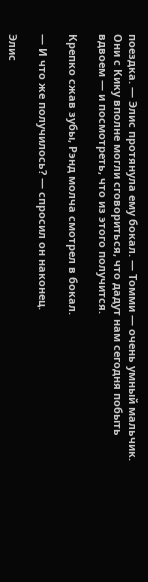поездка. — Элис протянула ему бокал. — Томми — очень умный мальчик. Они с Кику вполне могли сговориться, что дадут нам сегодня побыть вдвоем — и посмотреть, что из этого получится.

Крепко сжав зубы, Рэнд молча смотрел в бокал.

— И что же получилось? — спросил он наконец.

Элис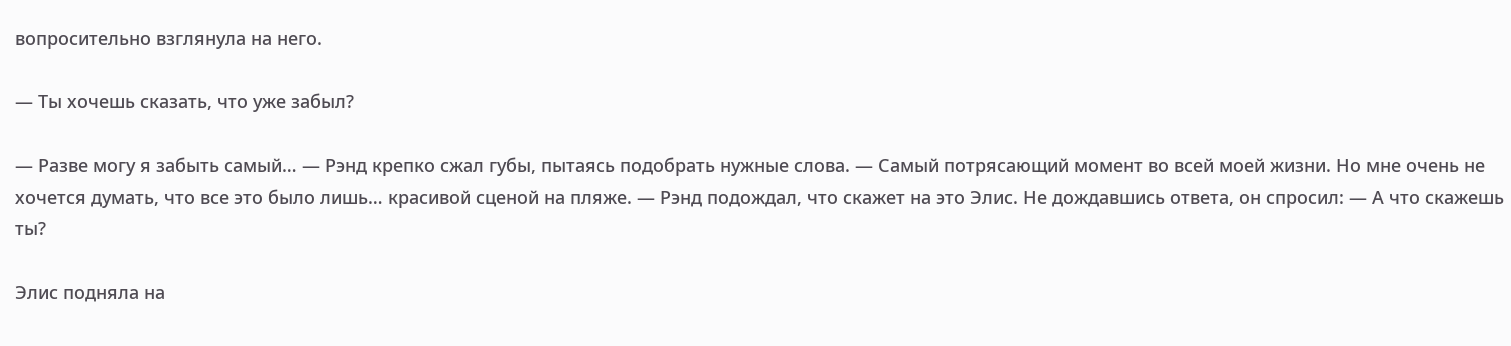вопросительно взглянула на него.

— Ты хочешь сказать, что уже забыл?

— Разве могу я забыть самый… — Рэнд крепко сжал губы, пытаясь подобрать нужные слова. — Самый потрясающий момент во всей моей жизни. Но мне очень не хочется думать, что все это было лишь… красивой сценой на пляже. — Рэнд подождал, что скажет на это Элис. Не дождавшись ответа, он спросил: — А что скажешь ты?

Элис подняла на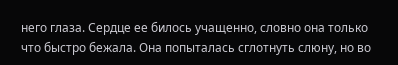него глаза. Сердце ее билось учащенно, словно она только что быстро бежала. Она попыталась сглотнуть слюну, но во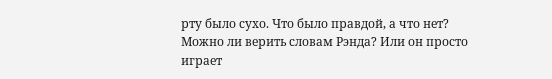рту было сухо. Что было правдой, а что нет? Можно ли верить словам Рэнда? Или он просто играет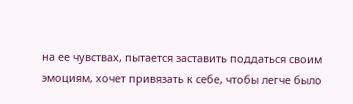на ее чувствах, пытается заставить поддаться своим эмоциям, хочет привязать к себе, чтобы легче было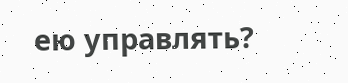ею управлять?